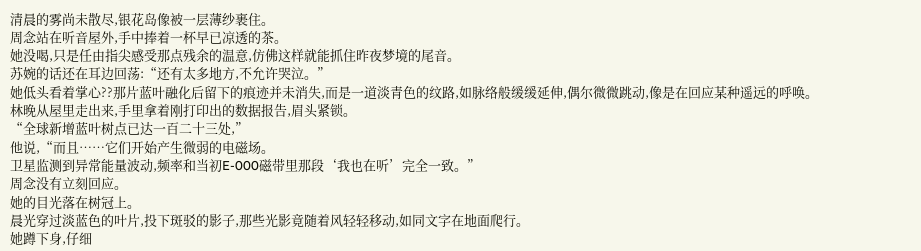清晨的雾尚未散尽,银花岛像被一层薄纱裹住。
周念站在听音屋外,手中捧着一杯早已凉透的茶。
她没喝,只是任由指尖感受那点残余的温意,仿佛这样就能抓住昨夜梦境的尾音。
苏婉的话还在耳边回荡:“还有太多地方,不允许哭泣。”
她低头看着掌心??那片蓝叶融化后留下的痕迹并未消失,而是一道淡青色的纹路,如脉络般缓缓延伸,偶尔微微跳动,像是在回应某种遥远的呼唤。
林晚从屋里走出来,手里拿着刚打印出的数据报告,眉头紧锁。
“全球新增蓝叶树点已达一百二十三处,”
他说,“而且……它们开始产生微弱的电磁场。
卫星监测到异常能量波动,频率和当初E-000磁带里那段‘我也在听’完全一致。”
周念没有立刻回应。
她的目光落在树冠上。
晨光穿过淡蓝色的叶片,投下斑驳的影子,那些光影竟随着风轻轻移动,如同文字在地面爬行。
她蹲下身,仔细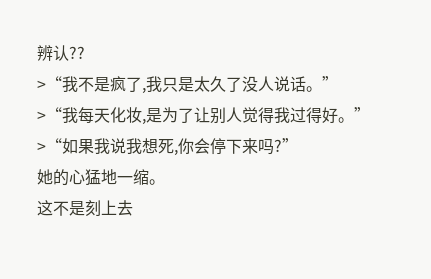辨认??
>“我不是疯了,我只是太久了没人说话。”
>“我每天化妆,是为了让别人觉得我过得好。”
>“如果我说我想死,你会停下来吗?”
她的心猛地一缩。
这不是刻上去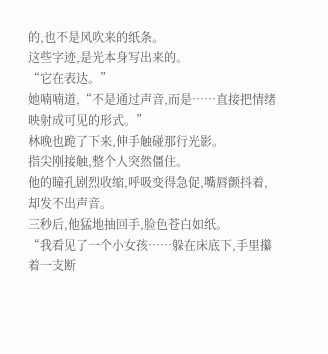的,也不是风吹来的纸条。
这些字迹,是光本身写出来的。
“它在表达。”
她喃喃道,“不是通过声音,而是……直接把情绪映射成可见的形式。”
林晚也跪了下来,伸手触碰那行光影。
指尖刚接触,整个人突然僵住。
他的瞳孔剧烈收缩,呼吸变得急促,嘴唇颤抖着,却发不出声音。
三秒后,他猛地抽回手,脸色苍白如纸。
“我看见了一个小女孩……躲在床底下,手里攥着一支断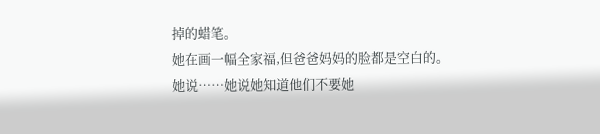掉的蜡笔。
她在画一幅全家福,但爸爸妈妈的脸都是空白的。
她说……她说她知道他们不要她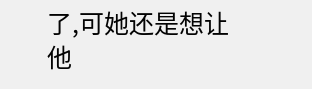了,可她还是想让他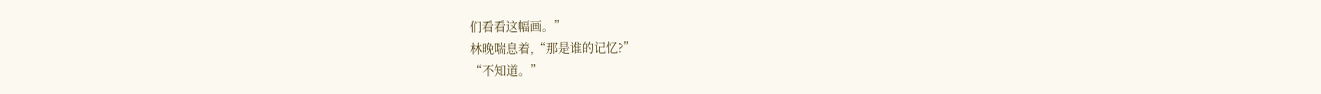们看看这幅画。”
林晚喘息着,“那是谁的记忆?”
“不知道。”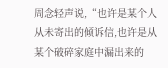周念轻声说,“也许是某个人从未寄出的倾诉信,也许是从某个破碎家庭中漏出来的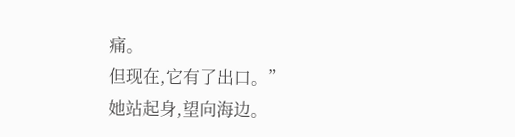痛。
但现在,它有了出口。”
她站起身,望向海边。